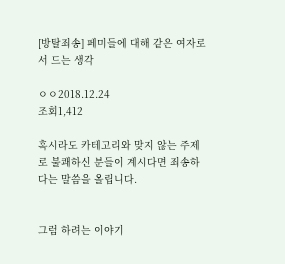[방탈죄송] 페미들에 대해 같은 여자로서 드는 생각

ㅇㅇ2018.12.24
조회1,412

혹시라도 카테고리와 맞지 않는 주제로 불쾌하신 분들이 계시다면 죄송하다는 말씀을 올립니다.


그럼 하려는 이야기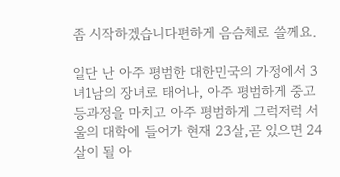좀 시작하겠습니다편하게 음슴체로 쓸께요.

일단 난 아주 평범한 대한민국의 가정에서 3녀1남의 장녀로 태어나, 아주 평범하게 중고등과정을 마치고 아주 평범하게 그럭저럭 서울의 대학에 들어가 현재 23살,곧 있으면 24살이 될 아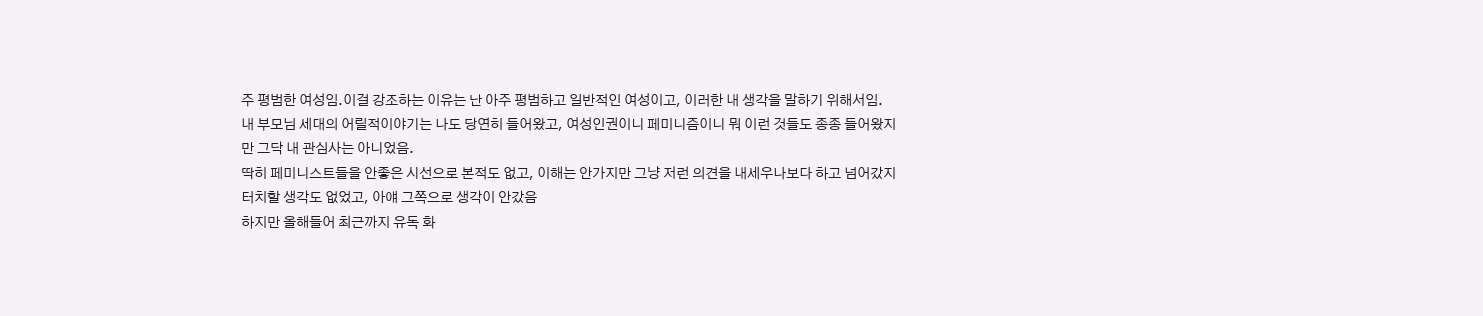주 평범한 여성임.이걸 강조하는 이유는 난 아주 평범하고 일반적인 여성이고, 이러한 내 생각을 말하기 위해서임.
내 부모님 세대의 어릴적이야기는 나도 당연히 들어왔고, 여성인권이니 페미니즘이니 뭐 이런 것들도 종종 들어왔지만 그닥 내 관심사는 아니었음.
딱히 페미니스트들을 안좋은 시선으로 본적도 없고, 이해는 안가지만 그냥 저런 의견을 내세우나보다 하고 넘어갔지 터치할 생각도 없었고, 아얘 그쪽으로 생각이 안갔음
하지만 올해들어 최근까지 유독 화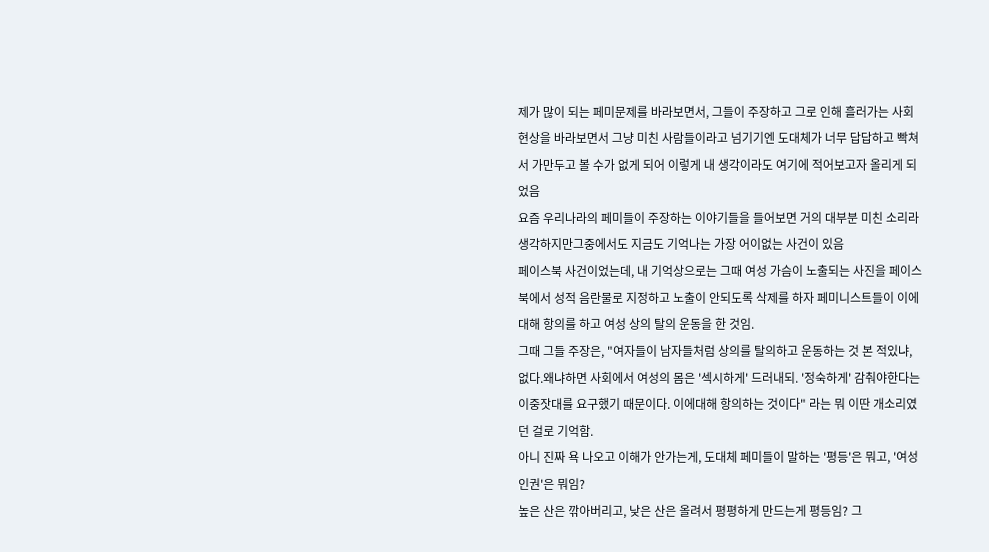제가 많이 되는 페미문제를 바라보면서, 그들이 주장하고 그로 인해 흘러가는 사회현상을 바라보면서 그냥 미친 사람들이라고 넘기기엔 도대체가 너무 답답하고 빡쳐서 가만두고 볼 수가 없게 되어 이렇게 내 생각이라도 여기에 적어보고자 올리게 되었음
요즘 우리나라의 페미들이 주장하는 이야기들을 들어보면 거의 대부분 미친 소리라 생각하지만그중에서도 지금도 기억나는 가장 어이없는 사건이 있음
페이스북 사건이었는데, 내 기억상으로는 그때 여성 가슴이 노출되는 사진을 페이스북에서 성적 음란물로 지정하고 노출이 안되도록 삭제를 하자 페미니스트들이 이에 대해 항의를 하고 여성 상의 탈의 운동을 한 것임.
그때 그들 주장은, "여자들이 남자들처럼 상의를 탈의하고 운동하는 것 본 적있냐, 없다.왜냐하면 사회에서 여성의 몸은 '섹시하게' 드러내되. '정숙하게' 감춰야한다는 이중잣대를 요구했기 때문이다. 이에대해 항의하는 것이다" 라는 뭐 이딴 개소리였던 걸로 기억함.
아니 진짜 욕 나오고 이해가 안가는게, 도대체 페미들이 말하는 '평등'은 뭐고, '여성인권'은 뭐임?
높은 산은 깎아버리고, 낮은 산은 올려서 평평하게 만드는게 평등임? 그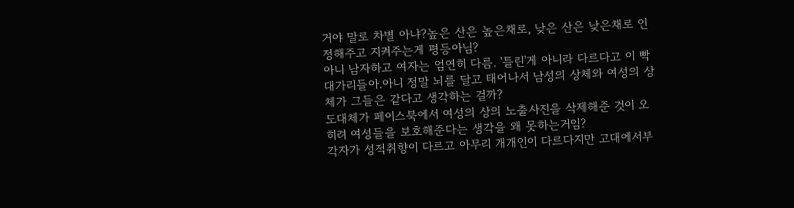거야 말로 차별 아냐?높은 산은 높은채로, 낮은 산은 낮은채로 인정해주고 지켜주는게 평등아님?
아니 남자하고 여자는 엄연히 다름. '틀린'게 아니라 다르다고 이 빡대가리들아.아니 정말 뇌를 달고 태어나서 남성의 상체와 여성의 상체가 그들은 같다고 생각하는 걸까?
도대체가 페이스북에서 여성의 상의 노출사진을 삭제해준 것이 오히려 여성들을 보호해준다는 생각을 왜 못하는거임?
각자가 성적취향이 다르고 아무리 개개인이 다르다지만 고대에서부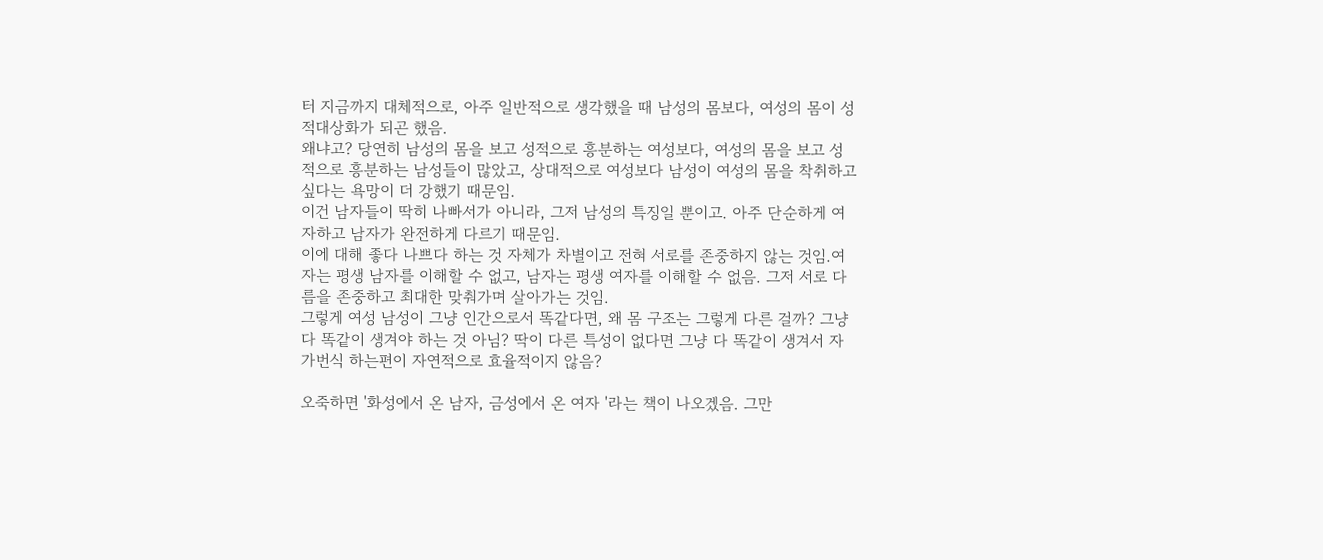터 지금까지 대체적으로, 아주 일반적으로 생각했을 때 남성의 몸보다, 여성의 몸이 성적대상화가 되곤 했음.
왜냐고? 당연히 남성의 몸을 보고 성적으로 흥분하는 여성보다, 여성의 몸을 보고 성적으로 흥분하는 남성들이 많았고, 상대적으로 여성보다 남성이 여성의 몸을 착취하고 싶다는 욕망이 더 강했기 때문임.
이건 남자들이 딱히 나빠서가 아니라, 그저 남성의 특징일 뿐이고. 아주 단순하게 여자하고 남자가 완전하게 다르기 때문임.
이에 대해 좋다 나쁘다 하는 것 자체가 차별이고 전혀 서로를 존중하지 않는 것임.여자는 평생 남자를 이해할 수 없고, 남자는 평생 여자를 이해할 수 없음. 그저 서로 다름을 존중하고 최대한 맞춰가며 살아가는 것임.
그렇게 여성 남성이 그냥 인간으로서 똑같다면, 왜 몸 구조는 그렇게 다른 걸까? 그냥 다 똑같이 생겨야 하는 것 아님? 딱이 다른 특성이 없다면 그냥 다 똑같이 생겨서 자가번식 하는편이 자연적으로 효율적이지 않음?

오죽하면 '화성에서 온 남자, 금성에서 온 여자 '라는 책이 나오겠음. 그만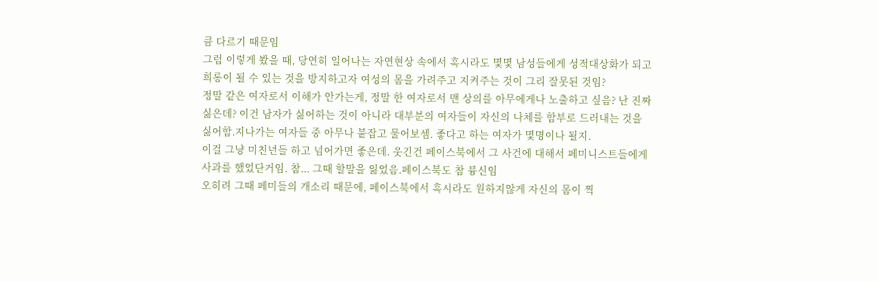큼 다르기 때문임
그럼 이렇게 봤을 때, 당연히 일어나는 자연현상 속에서 혹시라도 몇몇 남성들에게 성적대상화가 되고 희롱이 될 수 있는 것을 방지하고자 여성의 몸을 가려주고 지켜주는 것이 그리 잘못된 것임?
정말 같은 여자로서 이해가 안가는게, 정말 한 여자로서 맨 상의를 아무에게나 노출하고 싶음? 난 진짜 싫은데? 이건 남자가 싫어하는 것이 아니라 대부분의 여자들이 자신의 나체를 함부로 드러내는 것을 싫어함.지나가는 여자들 중 아무나 붙잡고 물어보셈. 좋다고 하는 여자가 몇명이나 될지.
이걸 그냥 미친년들 하고 넘어가면 좋은데. 웃긴건 페이스북에서 그 사건에 대해서 페미니스트들에게 사과를 했었단거임. 참... 그때 할말을 잃었음.페이스북도 참 븅신임
오히려 그때 페미들의 개소리 때문에, 페이스북에서 혹시라도 원하지않게 자신의 몸이 찍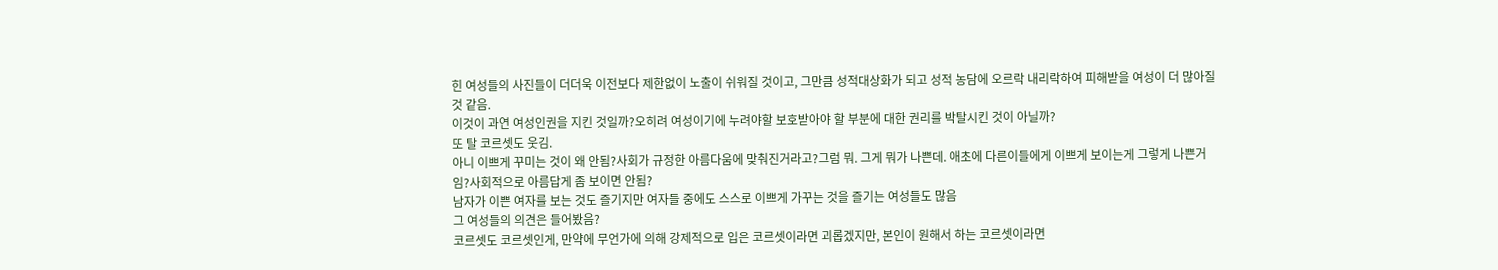힌 여성들의 사진들이 더더욱 이전보다 제한없이 노출이 쉬워질 것이고, 그만큼 성적대상화가 되고 성적 농담에 오르락 내리락하여 피해받을 여성이 더 많아질 것 같음.
이것이 과연 여성인권을 지킨 것일까?오히려 여성이기에 누려야할 보호받아야 할 부분에 대한 권리를 박탈시킨 것이 아닐까?
또 탈 코르셋도 웃김.
아니 이쁘게 꾸미는 것이 왜 안됨?사회가 규정한 아름다움에 맞춰진거라고?그럼 뭐. 그게 뭐가 나쁜데. 애초에 다른이들에게 이쁘게 보이는게 그렇게 나쁜거임?사회적으로 아름답게 좀 보이면 안됨?
남자가 이쁜 여자를 보는 것도 즐기지만 여자들 중에도 스스로 이쁘게 가꾸는 것을 즐기는 여성들도 많음
그 여성들의 의견은 들어봤음?
코르셋도 코르셋인게, 만약에 무언가에 의해 강제적으로 입은 코르셋이라면 괴롭겠지만, 본인이 원해서 하는 코르셋이라면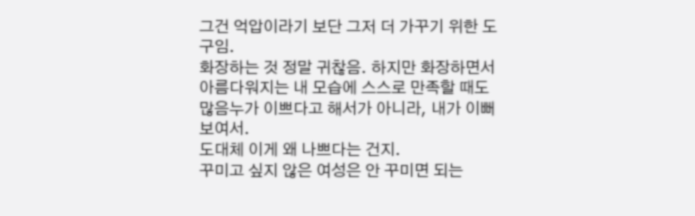그건 억압이라기 보단 그저 더 가꾸기 위한 도구임.
화장하는 것 정말 귀찮음. 하지만 화장하면서 아름다워지는 내 모습에 스스로 만족할 때도 많음누가 이쁘다고 해서가 아니라, 내가 이뻐보여서.
도대체 이게 왜 나쁘다는 건지.
꾸미고 싶지 않은 여성은 안 꾸미면 되는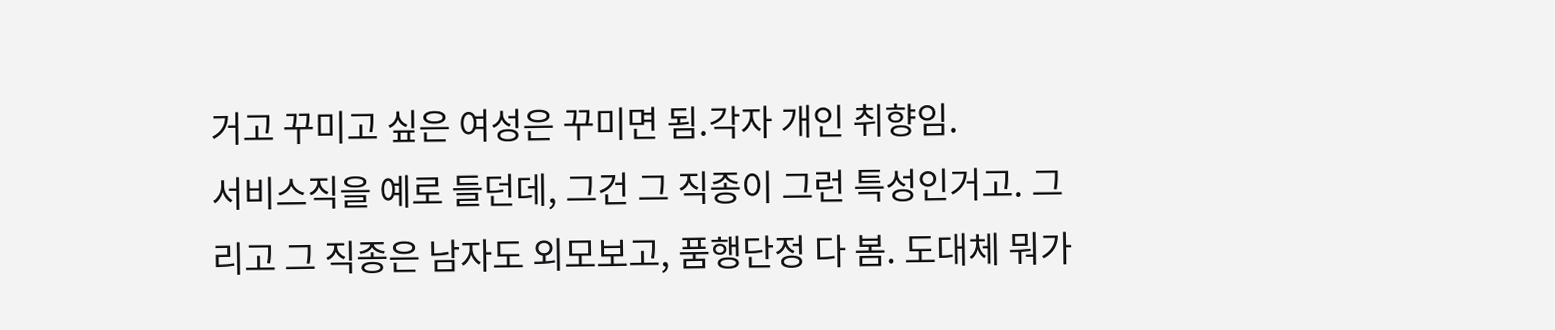거고 꾸미고 싶은 여성은 꾸미면 됨.각자 개인 취향임.
서비스직을 예로 들던데, 그건 그 직종이 그런 특성인거고. 그리고 그 직종은 남자도 외모보고, 품행단정 다 봄. 도대체 뭐가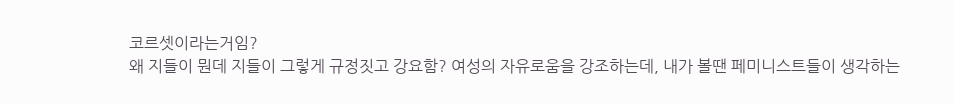코르셋이라는거임?
왜 지들이 뭔데 지들이 그렇게 규정짓고 강요함? 여성의 자유로움을 강조하는데, 내가 볼땐 페미니스트들이 생각하는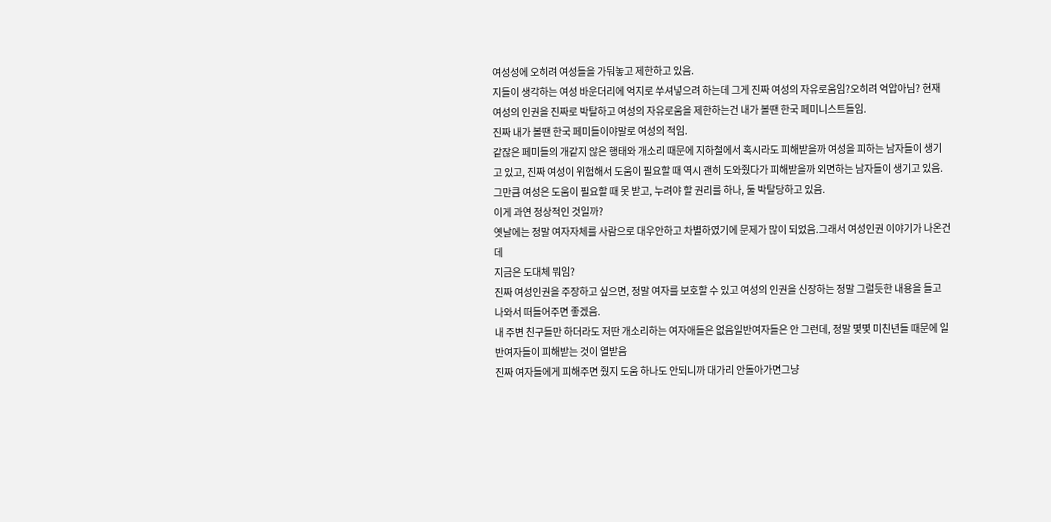여성성에 오히려 여성들을 가둬놓고 제한하고 있음.
지들이 생각하는 여성 바운더리에 억지로 쑤셔넣으려 하는데 그게 진짜 여성의 자유로움임?오히려 억압아님? 현재 여성의 인권을 진짜로 박탈하고 여성의 자유로움을 제한하는건 내가 볼땐 한국 페미니스트들임.
진짜 내가 볼땐 한국 페미들이야말로 여성의 적임.
같잖은 페미들의 개같지 않은 행태와 개소리 때문에 지하철에서 혹시라도 피해받을까 여성을 피하는 남자들이 생기고 있고, 진짜 여성이 위험해서 도움이 필요할 때 역시 괜히 도와줬다가 피해받을까 외면하는 남자들이 생기고 있음. 그만큼 여성은 도움이 필요할 때 못 받고, 누려야 할 권리를 하나, 둘 박탈당하고 있음.
이게 과연 정상적인 것일까?
옛날에는 정말 여자자체를 사람으로 대우안하고 차별하였기에 문제가 많이 되었음.그래서 여성인권 이야기가 나온건데
지금은 도대체 뭐임?
진짜 여성인권을 주장하고 싶으면, 정말 여자를 보호할 수 있고 여성의 인권을 신장하는 정말 그럴듯한 내용을 들고 나와서 떠들어주면 좋겠음.
내 주변 친구들만 하더라도 저딴 개소리하는 여자애들은 없음일반여자들은 안 그런데, 정말 몇몇 미친년들 때문에 일반여자들이 피해받는 것이 열받음
진짜 여자들에게 피해주면 줬지 도움 하나도 안되니까 대가리 안돌아가면그냥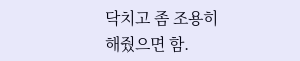닥치고 좀 조용히 해줬으면 함.